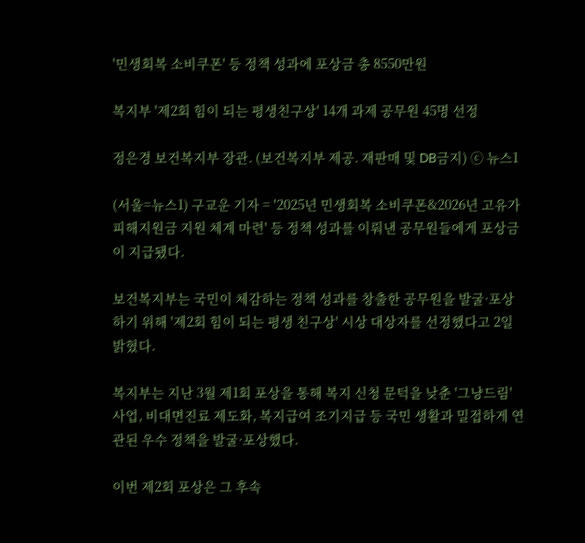'민생회복 소비쿠폰' 등 정책 성과에 포상금 총 8550만원

복지부 '제2회 힘이 되는 평생친구상' 14개 과제 공무원 45명 선정

정은경 보건복지부 장관. (보건복지부 제공. 재판매 및 DB금지) ⓒ 뉴스1

(서울=뉴스1) 구교운 기자 = '2025년 민생회복 소비쿠폰&2026년 고유가 피해지원금 지원 체계 마련' 등 정책 성과를 이뤄낸 공무원들에게 포상금이 지급됐다.

보건복지부는 국민이 체감하는 정책 성과를 창출한 공무원을 발굴·포상하기 위해 '제2회 힘이 되는 평생 친구상' 시상 대상자를 선정했다고 2일 밝혔다.

복지부는 지난 3월 제1회 포상을 통해 복지 신청 문턱을 낮춘 '그냥드림' 사업, 비대면진료 제도화, 복지급여 조기지급 등 국민 생활과 밀접하게 연관된 우수 정책을 발굴·포상했다.

이번 제2회 포상은 그 후속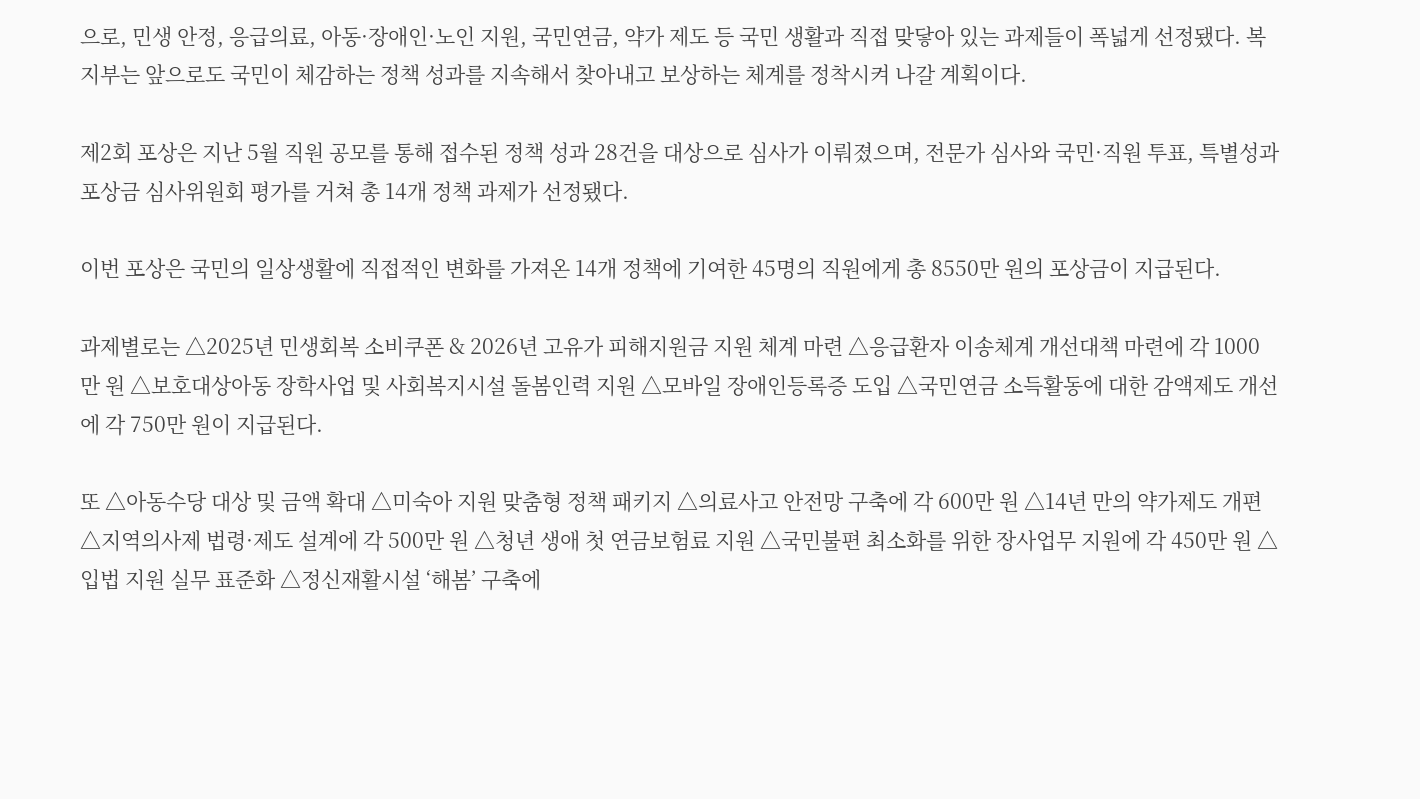으로, 민생 안정, 응급의료, 아동·장애인·노인 지원, 국민연금, 약가 제도 등 국민 생활과 직접 맞닿아 있는 과제들이 폭넓게 선정됐다. 복지부는 앞으로도 국민이 체감하는 정책 성과를 지속해서 찾아내고 보상하는 체계를 정착시켜 나갈 계획이다.

제2회 포상은 지난 5월 직원 공모를 통해 접수된 정책 성과 28건을 대상으로 심사가 이뤄졌으며, 전문가 심사와 국민·직원 투표, 특별성과포상금 심사위원회 평가를 거쳐 총 14개 정책 과제가 선정됐다.

이번 포상은 국민의 일상생활에 직접적인 변화를 가져온 14개 정책에 기여한 45명의 직원에게 총 8550만 원의 포상금이 지급된다.

과제별로는 △2025년 민생회복 소비쿠폰 & 2026년 고유가 피해지원금 지원 체계 마련 △응급환자 이송체계 개선대책 마련에 각 1000만 원 △보호대상아동 장학사업 및 사회복지시설 돌봄인력 지원 △모바일 장애인등록증 도입 △국민연금 소득활동에 대한 감액제도 개선에 각 750만 원이 지급된다.

또 △아동수당 대상 및 금액 확대 △미숙아 지원 맞춤형 정책 패키지 △의료사고 안전망 구축에 각 600만 원 △14년 만의 약가제도 개편 △지역의사제 법령·제도 설계에 각 500만 원 △청년 생애 첫 연금보험료 지원 △국민불편 최소화를 위한 장사업무 지원에 각 450만 원 △입법 지원 실무 표준화 △정신재활시설 ‘해봄’ 구축에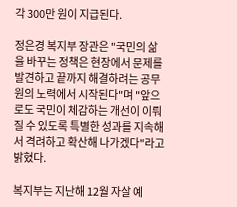각 300만 원이 지급된다.

정은경 복지부 장관은 "국민의 삶을 바꾸는 정책은 현장에서 문제를 발견하고 끝까지 해결하려는 공무원의 노력에서 시작된다"며 "앞으로도 국민이 체감하는 개선이 이뤄질 수 있도록 특별한 성과를 지속해서 격려하고 확산해 나가겠다"라고 밝혔다.

복지부는 지난해 12월 자살 예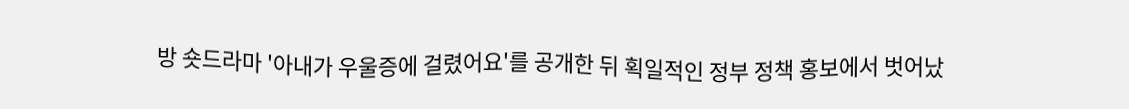방 숏드라마 '아내가 우울증에 걸렸어요'를 공개한 뒤 획일적인 정부 정책 홍보에서 벗어났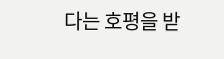다는 호평을 받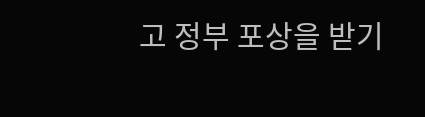고 정부 포상을 받기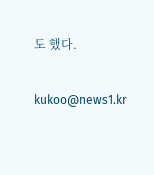도 했다.

kukoo@news1.kr